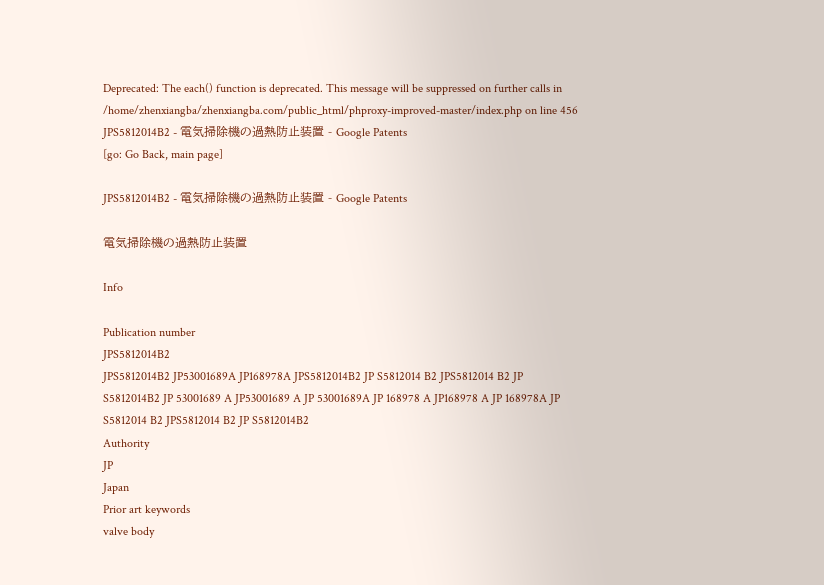Deprecated: The each() function is deprecated. This message will be suppressed on further calls in /home/zhenxiangba/zhenxiangba.com/public_html/phproxy-improved-master/index.php on line 456
JPS5812014B2 - 電気掃除機の過熱防止装置 - Google Patents
[go: Go Back, main page]

JPS5812014B2 - 電気掃除機の過熱防止装置 - Google Patents

電気掃除機の過熱防止装置

Info

Publication number
JPS5812014B2
JPS5812014B2 JP53001689A JP168978A JPS5812014B2 JP S5812014 B2 JPS5812014 B2 JP S5812014B2 JP 53001689 A JP53001689 A JP 53001689A JP 168978 A JP168978 A JP 168978A JP S5812014 B2 JPS5812014 B2 JP S5812014B2
Authority
JP
Japan
Prior art keywords
valve body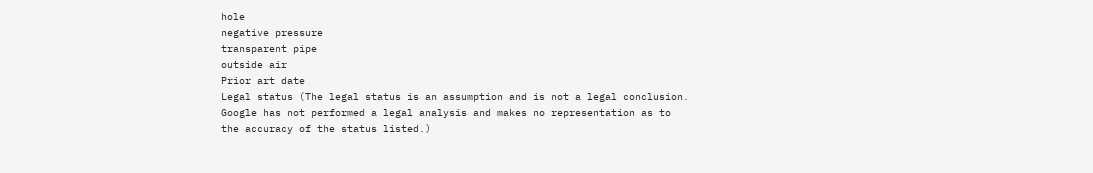hole
negative pressure
transparent pipe
outside air
Prior art date
Legal status (The legal status is an assumption and is not a legal conclusion. Google has not performed a legal analysis and makes no representation as to the accuracy of the status listed.)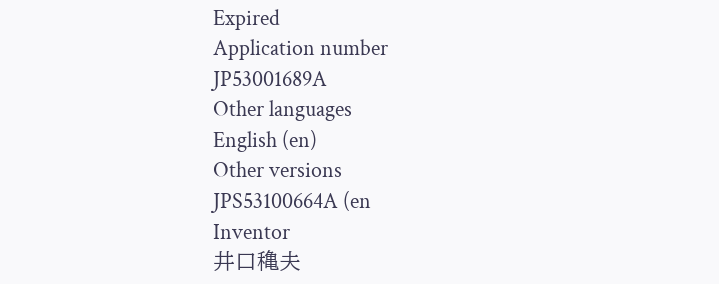Expired
Application number
JP53001689A
Other languages
English (en)
Other versions
JPS53100664A (en
Inventor
井口穐夫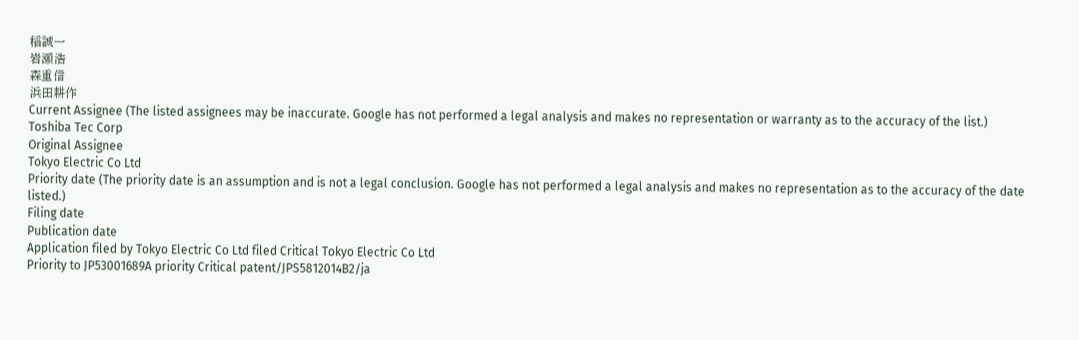稲誠一
岩瀬浩
森重信
浜田耕作
Current Assignee (The listed assignees may be inaccurate. Google has not performed a legal analysis and makes no representation or warranty as to the accuracy of the list.)
Toshiba Tec Corp
Original Assignee
Tokyo Electric Co Ltd
Priority date (The priority date is an assumption and is not a legal conclusion. Google has not performed a legal analysis and makes no representation as to the accuracy of the date listed.)
Filing date
Publication date
Application filed by Tokyo Electric Co Ltd filed Critical Tokyo Electric Co Ltd
Priority to JP53001689A priority Critical patent/JPS5812014B2/ja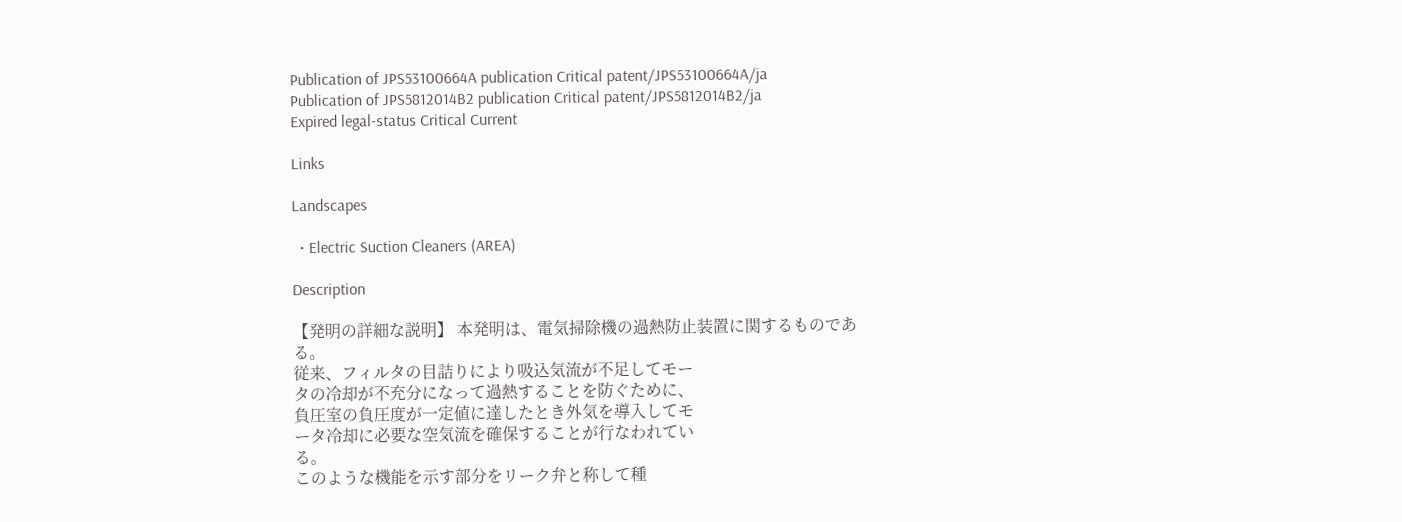Publication of JPS53100664A publication Critical patent/JPS53100664A/ja
Publication of JPS5812014B2 publication Critical patent/JPS5812014B2/ja
Expired legal-status Critical Current

Links

Landscapes

  • Electric Suction Cleaners (AREA)

Description

【発明の詳細な説明】 本発明は、電気掃除機の過熱防止装置に関するものであ
る。
従来、フィルタの目詰りにより吸込気流が不足してモー
タの冷却が不充分になって過熱することを防ぐために、
負圧室の負圧度が一定値に達したとき外気を導入してモ
ータ冷却に必要な空気流を確保することが行なわれてい
る。
このような機能を示す部分をリーク弁と称して種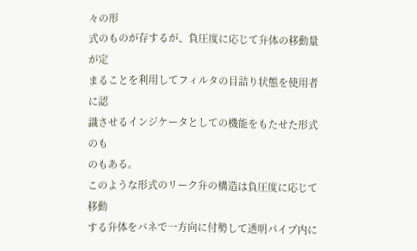々の形
式のものが存するが、負圧度に応じて弁体の移動量が定
まることを利用してフィルタの目詰り状態を使用者に認
識させるインジケータとしての機能をもたせた形式のも
のもある。
このような形式のリーク弁の構造は負圧度に応じて移動
する弁体をバネで一方向に付勢して透明パイプ内に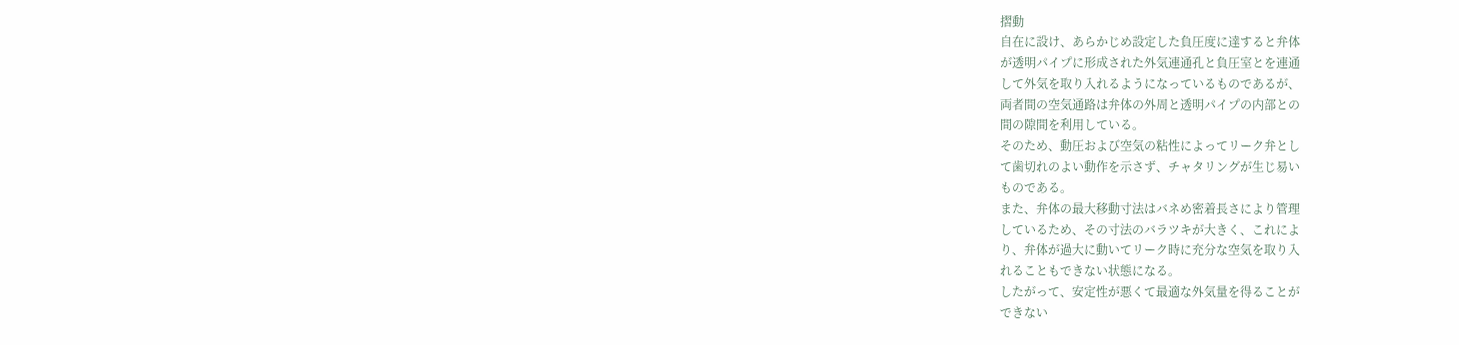摺動
自在に設け、あらかじめ設定した負圧度に達すると弁体
が透明パイプに形成された外気連通孔と負圧室とを連通
して外気を取り入れるようになっているものであるが、
両者間の空気通路は弁体の外周と透明パイプの内部との
間の隙間を利用している。
そのため、動圧および空気の粘性によってリーク弁とし
て歯切れのよい動作を示さず、チャタリングが生じ易い
ものである。
また、弁体の最大移動寸法はバネめ密着長さにより管理
しているため、その寸法のバラツキが大きく、これによ
り、弁体が過大に動いてリーク時に充分な空気を取り入
れることもできない状態になる。
したがって、安定性が悪くて最適な外気量を得ることが
できない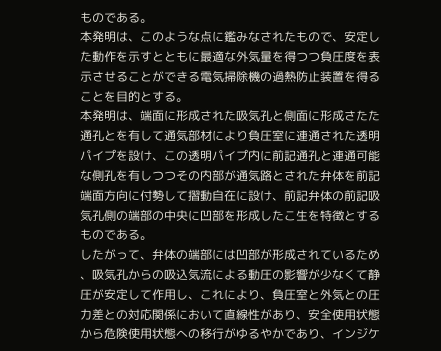ものである。
本発明は、このような点に鑑みなされたもので、安定し
た動作を示すとともに最適な外気量を得つつ負圧度を表
示させることができる電気掃除機の過熱防止装置を得る
ことを目的とする。
本発明は、端面に形成された吸気孔と側面に形成さたた
通孔とを有して通気部材により負圧室に連通された透明
パイプを設け、この透明パイプ内に前記通孔と連通可能
な側孔を有しつつその内部が通気路とされた弁体を前記
端面方向に付勢して摺動自在に設け、前記弁体の前記吸
気孔側の端部の中央に凹部を形成したこ生を特徴とする
ものである。
したがって、弁体の端部には凹部が形成されているため
、吸気孔からの吸込気流による動圧の影響が少なくて静
圧が安定して作用し、これにより、負圧室と外気との圧
力差との対応関係において直線性があり、安全使用状態
から危険使用状態への移行がゆるやかであり、インジケ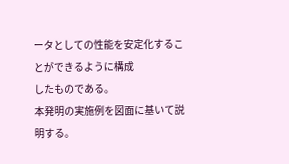ータとしての性能を安定化することができるように構成
したものである。
本発明の実施例を図面に基いて説明する。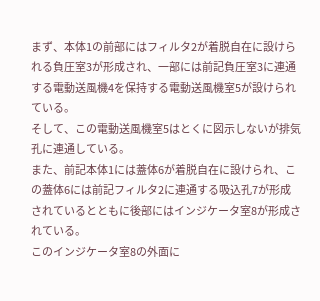まず、本体1の前部にはフィルタ2が着脱自在に設けら
れる負圧室3が形成され、一部には前記負圧室3に連通
する電動送風機4を保持する電動送風機室5が設けられ
ている。
そして、この電動送風機室5はとくに図示しないが排気
孔に連通している。
また、前記本体1には蓋体6が着脱自在に設けられ、こ
の蓋体6には前記フィルタ2に連通する吸込孔7が形成
されているとともに後部にはインジケータ室8が形成さ
れている。
このインジケータ室8の外面に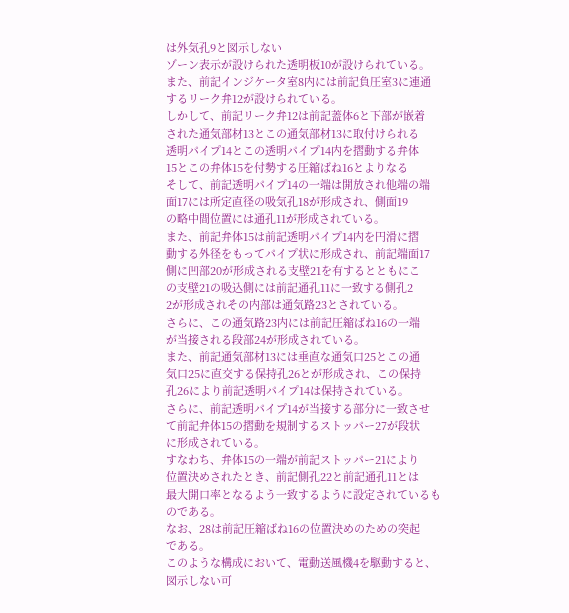は外気孔9と図示しない
ゾーン表示が設けられた透明板10が設けられている。
また、前記インジケータ室8内には前記負圧室3に連通
するリーク弁12が設けられている。
しかして、前記リーク弁12は前記蓋体6と下部が嵌着
された通気部材13とこの通気部材13に取付けられる
透明パイプ14とこの透明パイプ14内を摺動する弁体
15とこの弁体15を付勢する圧縮ばね16とよりなる
そして、前記透明パイプ14の一端は開放され他端の端
面17には所定直径の吸気孔18が形成され、側面19
の略中間位置には通孔11が形成されている。
また、前記弁体15は前記透明パイプ14内を円滑に摺
動する外径をもってパイプ状に形成され、前記端面17
側に凹部20が形成される支壁21を有するとともにこ
の支壁21の吸込側には前記通孔11に一致する側孔2
2が形成されその内部は通気路23とされている。
さらに、この通気路23内には前記圧縮ばね16の一端
が当接される段部24が形成されている。
また、前記通気部材13には垂直な通気口25とこの通
気口25に直交する保持孔26とが形成され、この保持
孔26により前記透明パイプ14は保持されている。
さらに、前記透明パイプ14が当接する部分に一致させ
て前記弁体15の摺動を規制するストッパー27が段状
に形成されている。
すなわち、弁体15の一端が前記ストッパー21により
位置決めされたとき、前記側孔22と前記通孔11とは
最大開口率となるよう一致するように設定されているも
のである。
なお、28は前記圧縮ばね16の位置決めのための突起
である。
このような構成において、電動送風機4を駆動すると、
図示しない可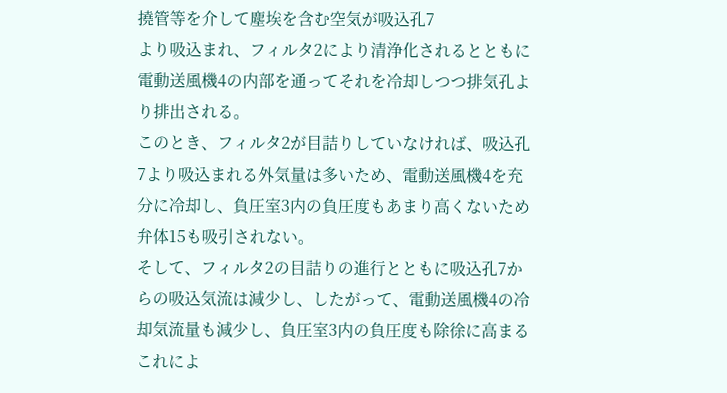撓管等を介して塵埃を含む空気が吸込孔7
より吸込まれ、フィルタ2により清浄化されるとともに
電動送風機4の内部を通ってそれを冷却しつつ排気孔よ
り排出される。
このとき、フィルタ2が目詰りしていなければ、吸込孔
7より吸込まれる外気量は多いため、電動送風機4を充
分に冷却し、負圧室3内の負圧度もあまり高くないため
弁体15も吸引されない。
そして、フィルタ2の目詰りの進行とともに吸込孔7か
らの吸込気流は減少し、したがって、電動送風機4の冷
却気流量も減少し、負圧室3内の負圧度も除徐に高まる
これによ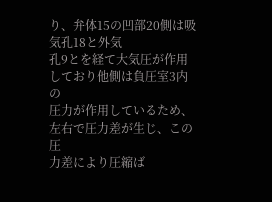り、弁体15の凹部20側は吸気孔18と外気
孔9とを経て大気圧が作用しており他側は負圧室3内の
圧力が作用しているため、左右で圧力差が生じ、この圧
力差により圧縮ば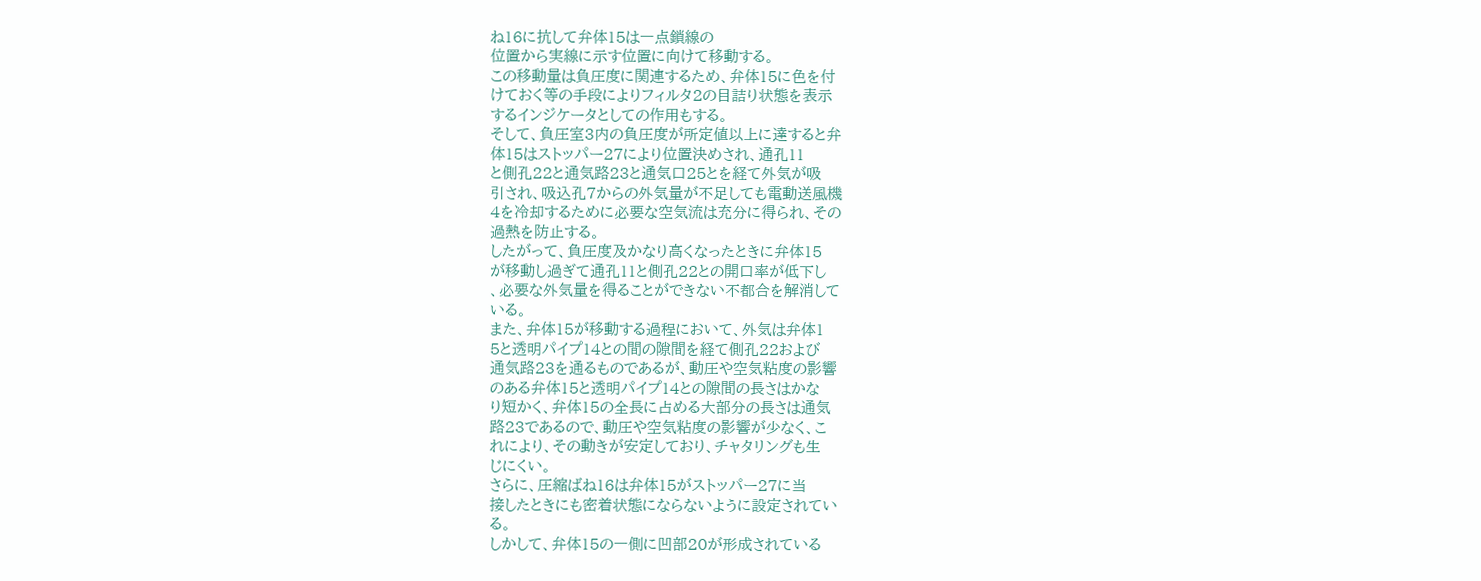ね16に抗して弁体15は一点鎖線の
位置から実線に示す位置に向けて移動する。
この移動量は負圧度に関連するため、弁体15に色を付
けておく等の手段によりフィルタ2の目詰り状態を表示
するインジケータとしての作用もする。
そして、負圧室3内の負圧度が所定値以上に達すると弁
体15はストッパー27により位置決めされ、通孔11
と側孔22と通気路23と通気口25とを経て外気が吸
引され、吸込孔7からの外気量が不足しても電動送風機
4を冷却するために必要な空気流は充分に得られ、その
過熱を防止する。
したがって、負圧度及かなり高くなったときに弁体15
が移動し過ぎて通孔11と側孔22との開口率が低下し
、必要な外気量を得ることができない不都合を解消して
いる。
また、弁体15が移動する過程において、外気は弁体1
5と透明パイプ14との間の隙間を経て側孔22および
通気路23を通るものであるが、動圧や空気粘度の影響
のある弁体15と透明パイプ14との隙間の長さはかな
り短かく、弁体15の全長に占める大部分の長さは通気
路23であるので、動圧や空気粘度の影響が少なく、こ
れにより、その動きが安定しており、チャタリングも生
じにくい。
さらに、圧縮ばね16は弁体15がストッパー27に当
接したときにも密着状態にならないように設定されてい
る。
しかして、弁体15の一側に凹部20が形成されている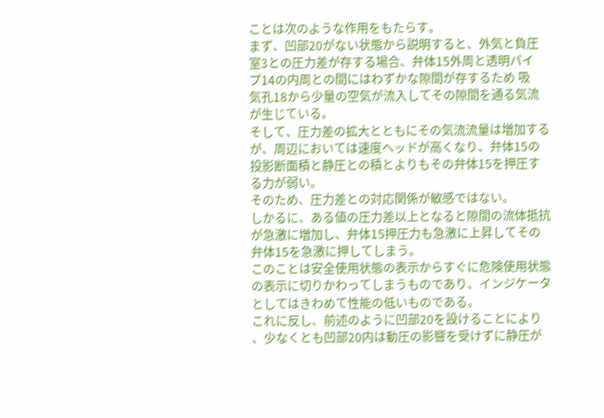ことは次のような作用をもたらす。
まず、凹部20がない状態から説明すると、外気と負圧
室3との圧力差が存する場合、弁体15外周と透明パイ
プ14の内周との間にはわずかな隙間が存するため 吸
気孔18から少量の空気が流入してその隙間を通る気流
が生じている。
そして、圧力差の拡大とともにその気流流量は増加する
が、周辺においては速度ヘッドが高くなり、弁体15の
投影断面積と静圧との積とよりもその弁体15を押圧す
る力が弱い。
そのため、圧力差との対応関係が敏感ではない。
しかるに、ある値の圧力差以上となると隙間の流体抵抗
が急激に増加し、弁体15押圧力も急激に上昇してその
弁体15を急激に押してしまう。
このことは安全使用状態の表示からすぐに危険使用状態
の表示に切りかわってしまうものであり、インジケータ
としてはきわめて性能の低いものである。
これに反し、前述のように凹部20を設けることにより
、少なくとも凹部20内は動圧の影響を受けずに静圧が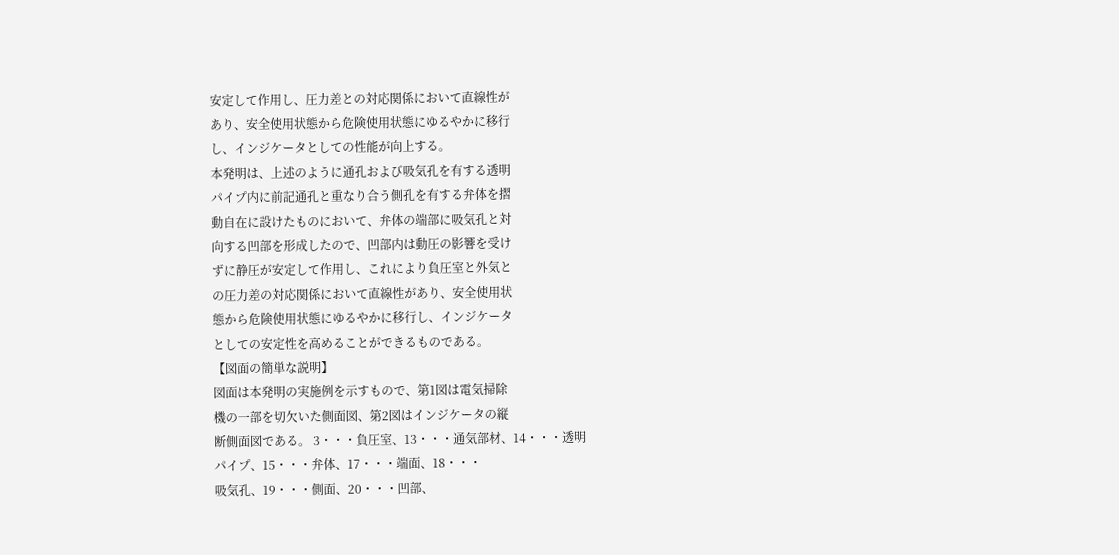安定して作用し、圧力差との対応関係において直線性が
あり、安全使用状態から危険使用状態にゆるやかに移行
し、インジケータとしての性能が向上する。
本発明は、上述のように通孔および吸気孔を有する透明
パイプ内に前記通孔と重なり合う側孔を有する弁体を摺
動自在に設けたものにおいて、弁体の端部に吸気孔と対
向する凹部を形成したので、凹部内は動圧の影響を受け
ずに静圧が安定して作用し、これにより負圧室と外気と
の圧力差の対応関係において直線性があり、安全使用状
態から危険使用状態にゆるやかに移行し、インジケータ
としての安定性を高めることができるものである。
【図面の簡単な説明】
図面は本発明の実施例を示すもので、第1図は電気掃除
機の一部を切欠いた側面図、第2図はインジケータの縦
断側面図である。 3・・・負圧室、13・・・通気部材、14・・・透明
パイプ、15・・・弁体、17・・・端面、18・・・
吸気孔、19・・・側面、20・・・凹部、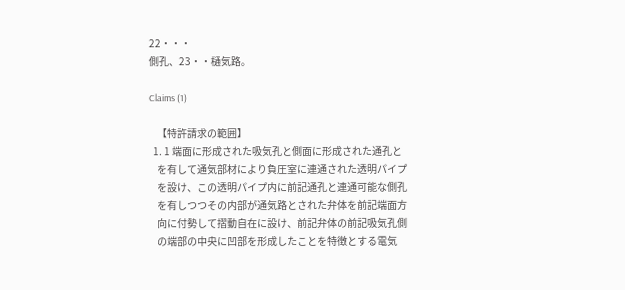22・・・
側孔、23・・樋気路。

Claims (1)

    【特許請求の範囲】
  1. 1 端面に形成された吸気孔と側面に形成された通孔と
    を有して通気部材により負圧室に連通された透明パイプ
    を設け、この透明パイプ内に前記通孔と連通可能な側孔
    を有しつつその内部が通気路とされた弁体を前記端面方
    向に付勢して摺動自在に設け、前記弁体の前記吸気孔側
    の端部の中央に凹部を形成したことを特徴とする電気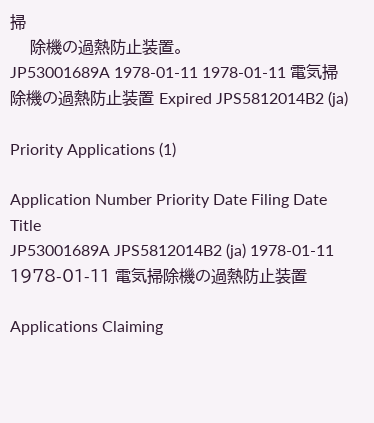掃
    除機の過熱防止装置。
JP53001689A 1978-01-11 1978-01-11 電気掃除機の過熱防止装置 Expired JPS5812014B2 (ja)

Priority Applications (1)

Application Number Priority Date Filing Date Title
JP53001689A JPS5812014B2 (ja) 1978-01-11 1978-01-11 電気掃除機の過熱防止装置

Applications Claiming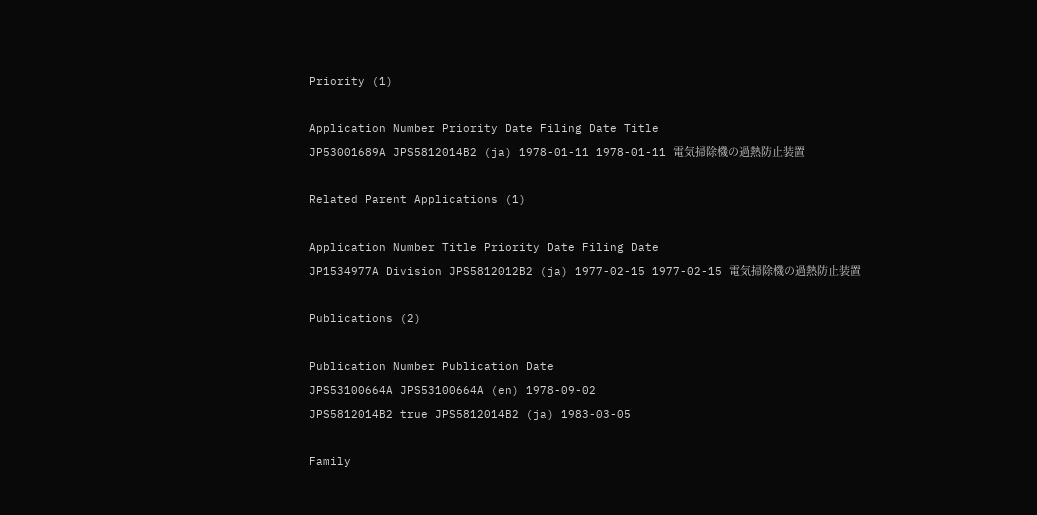Priority (1)

Application Number Priority Date Filing Date Title
JP53001689A JPS5812014B2 (ja) 1978-01-11 1978-01-11 電気掃除機の過熱防止装置

Related Parent Applications (1)

Application Number Title Priority Date Filing Date
JP1534977A Division JPS5812012B2 (ja) 1977-02-15 1977-02-15 電気掃除機の過熱防止装置

Publications (2)

Publication Number Publication Date
JPS53100664A JPS53100664A (en) 1978-09-02
JPS5812014B2 true JPS5812014B2 (ja) 1983-03-05

Family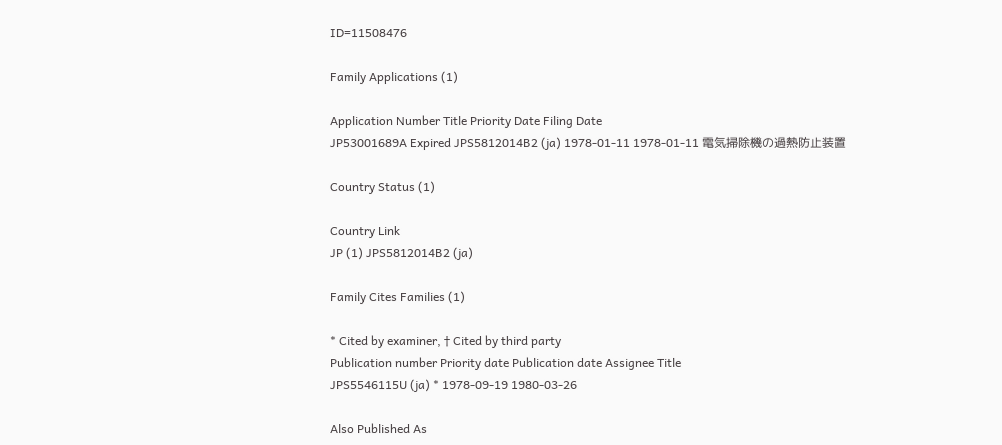ID=11508476

Family Applications (1)

Application Number Title Priority Date Filing Date
JP53001689A Expired JPS5812014B2 (ja) 1978-01-11 1978-01-11 電気掃除機の過熱防止装置

Country Status (1)

Country Link
JP (1) JPS5812014B2 (ja)

Family Cites Families (1)

* Cited by examiner, † Cited by third party
Publication number Priority date Publication date Assignee Title
JPS5546115U (ja) * 1978-09-19 1980-03-26

Also Published As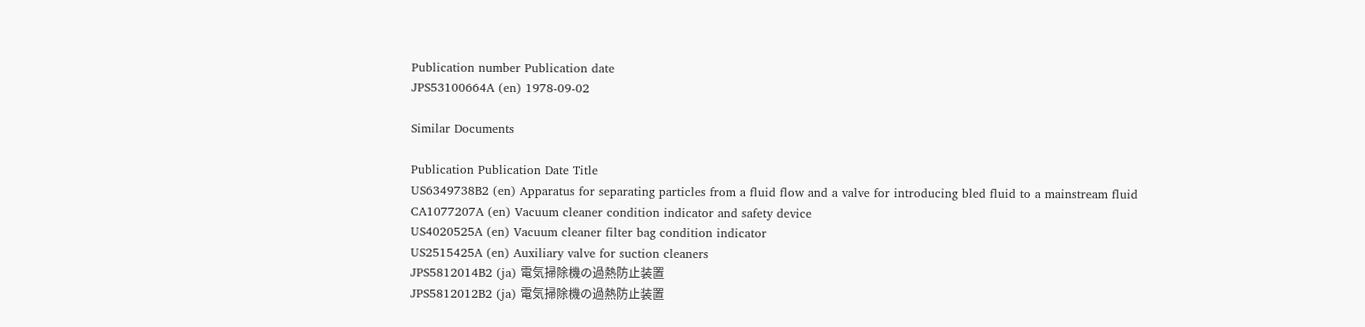Publication number Publication date
JPS53100664A (en) 1978-09-02

Similar Documents

Publication Publication Date Title
US6349738B2 (en) Apparatus for separating particles from a fluid flow and a valve for introducing bled fluid to a mainstream fluid
CA1077207A (en) Vacuum cleaner condition indicator and safety device
US4020525A (en) Vacuum cleaner filter bag condition indicator
US2515425A (en) Auxiliary valve for suction cleaners
JPS5812014B2 (ja) 電気掃除機の過熱防止装置
JPS5812012B2 (ja) 電気掃除機の過熱防止装置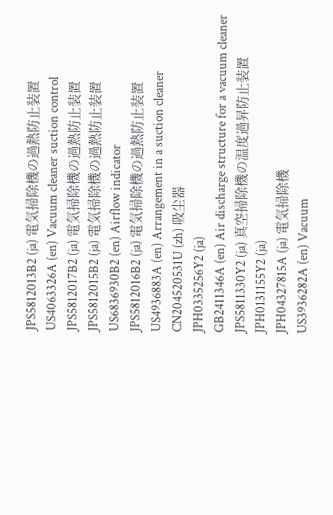JPS5812013B2 (ja) 電気掃除機の過熱防止装置
US4063326A (en) Vacuum cleaner suction control
JPS5812017B2 (ja) 電気掃除機の過熱防止装置
JPS5812015B2 (ja) 電気掃除機の過熱防止装置
US6836930B2 (en) Airflow indicator
JPS5812016B2 (ja) 電気掃除機の過熱防止装置
US4936883A (en) Arrangement in a suction cleaner
CN204520531U (zh) 吸尘器
JPH0335256Y2 (ja)
GB2411346A (en) Air discharge structure for a vacuum cleaner
JPS5811330Y2 (ja) 真空掃除機の温度過昇防止装置
JPH0131155Y2 (ja)
JPH04327815A (ja) 電気掃除機
US3936282A (en) Vacuum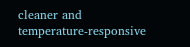cleaner and temperature-responsive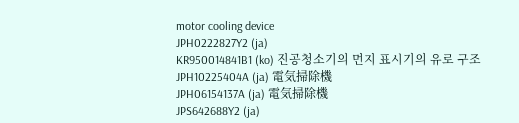motor cooling device
JPH0222827Y2 (ja)
KR950014841B1 (ko) 진공청소기의 먼지 표시기의 유로 구조
JPH10225404A (ja) 電気掃除機
JPH06154137A (ja) 電気掃除機
JPS642688Y2 (ja)